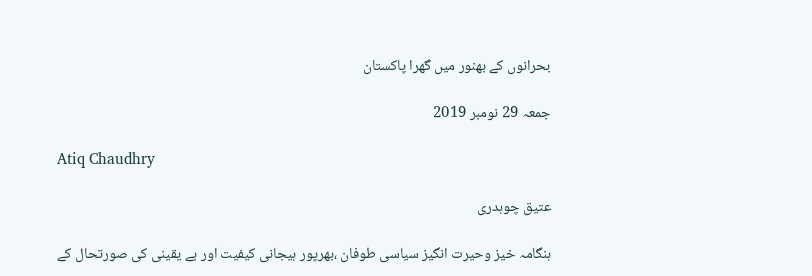بحرانوں کے بھنور میں گھرا پاکستان

جمعہ 29 نومبر 2019

Atiq Chaudhry

عتیق چوہدری

ہنگامہ خیز وحیرت انگیز سیاسی طوفان ،بھرپور ہیجانی کیفیت اور بے یقینی کی صورتحال کے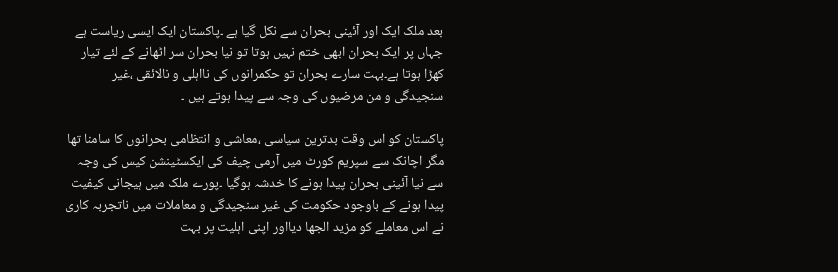بعد ملک ایک اور آئینی بحران سے نکل گیا ہے ۔پاکستان ایک ایسی ریاست ہے جہاں پر ایک بحران ابھی ختم نہیں ہوتا تو نیا بحران سر اٹھانے کے لئے تیار کھڑا ہوتا ہے۔بہت سارے بحران تو حکمرانوں کی نااہلی و نالائقی ،غیر سنجیدگی و من مرضیوں کی وجہ سے پیدا ہوتے ہیں ۔

پاکستان کو اس وقت بدترین سیاسی ،معاشی و انتظامی بحرانوں کا سامنا تھا مگر اچانک سے سپریم کورٹ میں آرمی چیف کی ایکسٹینشن کیس کی وجہ سے نیا آئینی بحران پیدا ہونے کا خدشہ ہوگیا ۔پورے ملک میں ہیجانی کیفیت پیدا ہونے کے باوجود حکومت کی غیر سنجیدگی و معاملات میں ناتجربہ کاری نے اس معاملے کو مزید الجھا دیااور اپنی اہلیت پر بہت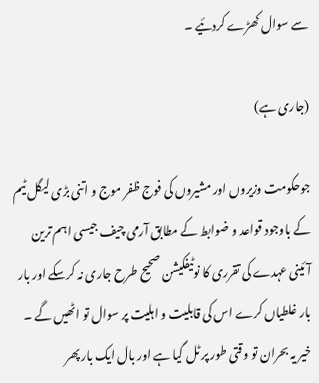سے سوال کھڑے کردئیے ۔

(جاری ہے)

جوحکومت وزیروں اور مشیروں کی فوج ظفر موج و اتنی بڑی لیگل ٹیم کے باوجود قواعد و ضوابط کے مطابق آرمی چیف جیسی اہم ترین آئینی عہدے کی تقرری کا نوٹیفکیشن صحیح طرح جاری نہ کرسکے اور بار بار غلطیاں کرے اس کی قابلیت و اہلیت پر سوال تو اٹھیں گے ۔ خیر یہ بحران تو وقتی طور پر ٹل گیا ہے اور بال ایک بار پھر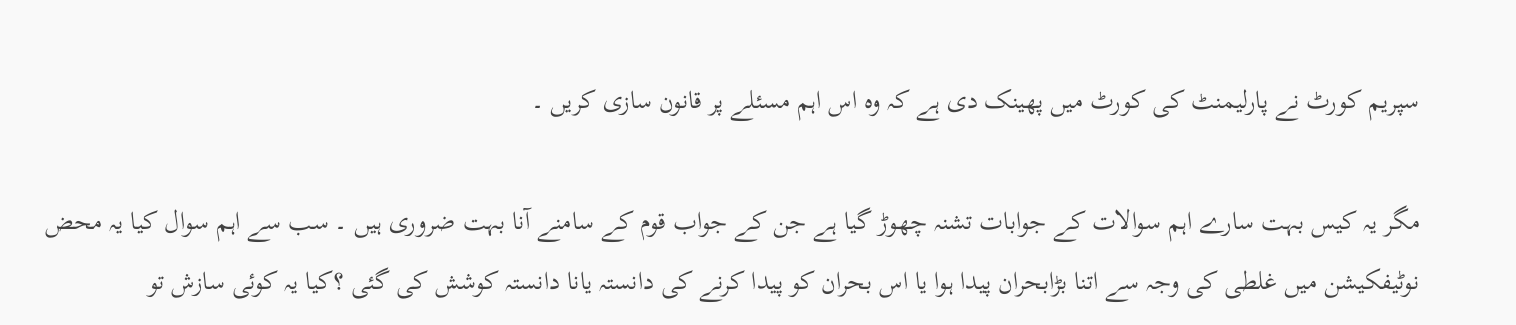سپریم کورٹ نے پارلیمنٹ کی کورٹ میں پھینک دی ہے کہ وہ اس اہم مسئلے پر قانون سازی کریں ۔

مگر یہ کیس بہت سارے اہم سوالات کے جوابات تشنہ چھوڑ گیا ہے جن کے جواب قوم کے سامنے آنا بہت ضروری ہیں ۔ سب سے اہم سوال کیا یہ محض نوٹیفکیشن میں غلطی کی وجہ سے اتنا بڑابحران پیدا ہوا یا اس بحران کو پیدا کرنے کی دانستہ یانا دانستہ کوشش کی گئی ؟کیا یہ کوئی سازش تو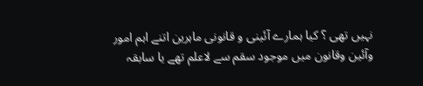نہیں تھی ؟ کیا ہمارے آئینی و قانونی ماہرین اتنے اہم امور وآئین وقانون میں موجود سقم سے لاعلم تھے یا سابقہ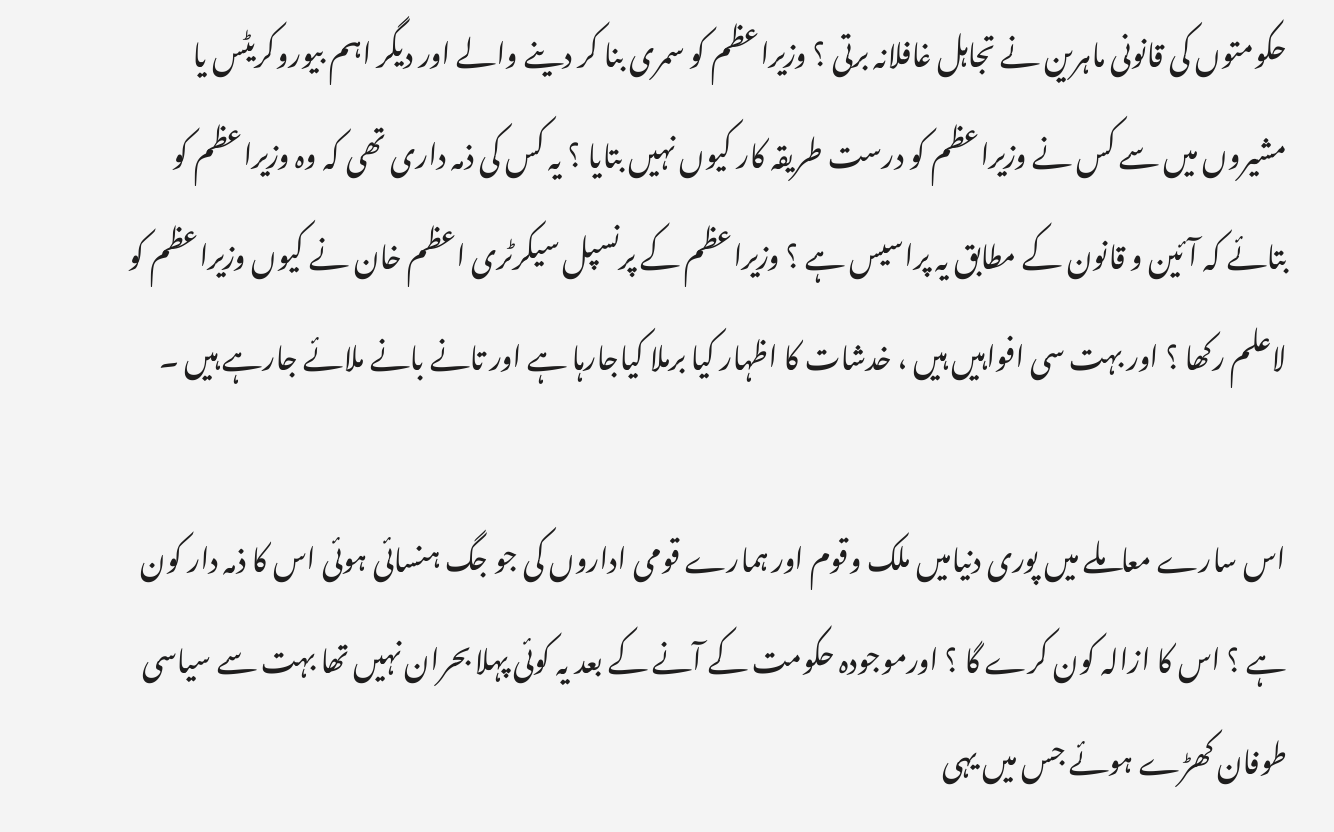حکومتوں کی قانونی ماہرین نے تجاہل غافلانہ برتی ؟ وزیراعظم کو سمری بنا کر دینے والے اور دیگر اہم بیوروکریٹس یا مشیروں میں سے کس نے وزیراعظم کو درست طریقہ کار کیوں نہیں بتایا ؟ یہ کس کی ذمہ داری تھی کہ وہ وزیراعظم کو بتائے کہ آئین و قانون کے مطابق یہ پراسیس ہے ؟ وزیراعظم کے پرنسپل سیکرٹری اعظم خان نے کیوں وزیراعظم کو لاعلم رکھا ؟ اور بہت سی افواہیں ہیں ، خدشات کا اظہار کیا برملا کیاجارہا ہے اور تانے بانے ملائے جارہے ہیں ۔

اس سارے معاملے میں پوری دنیامیں ملک وقوم اور ہمارے قومی اداروں کی جو جگ ہنسائی ہوئی اس کا ذمہ دار کون ہے ؟ اس کا ازالہ کون کرے گا ؟ اورموجودہ حکومت کے آنے کے بعد یہ کوئی پہلا بحران نہیں تھا بہت سے سیاسی طوفان کھڑے ہوئے جس میں یہی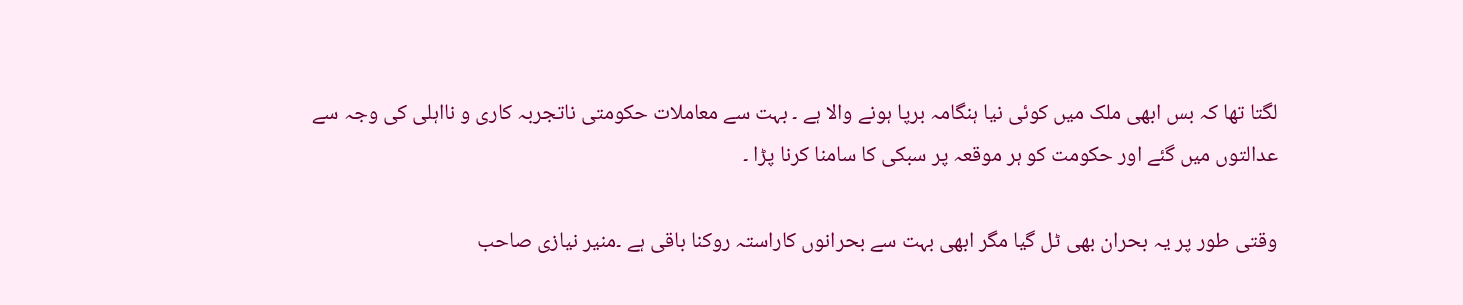لگتا تھا کہ بس ابھی ملک میں کوئی نیا ہنگامہ برپا ہونے والا ہے ۔ بہت سے معاملات حکومتی ناتجربہ کاری و نااہلی کی وجہ سے عدالتوں میں گئے اور حکومت کو ہر موقعہ پر سبکی کا سامنا کرنا پڑا ۔

وقتی طور پر یہ بحران بھی ٹل گیا مگر ابھی بہت سے بحرانوں کاراستہ روکنا باقی ہے ۔منیر نیازی صاحب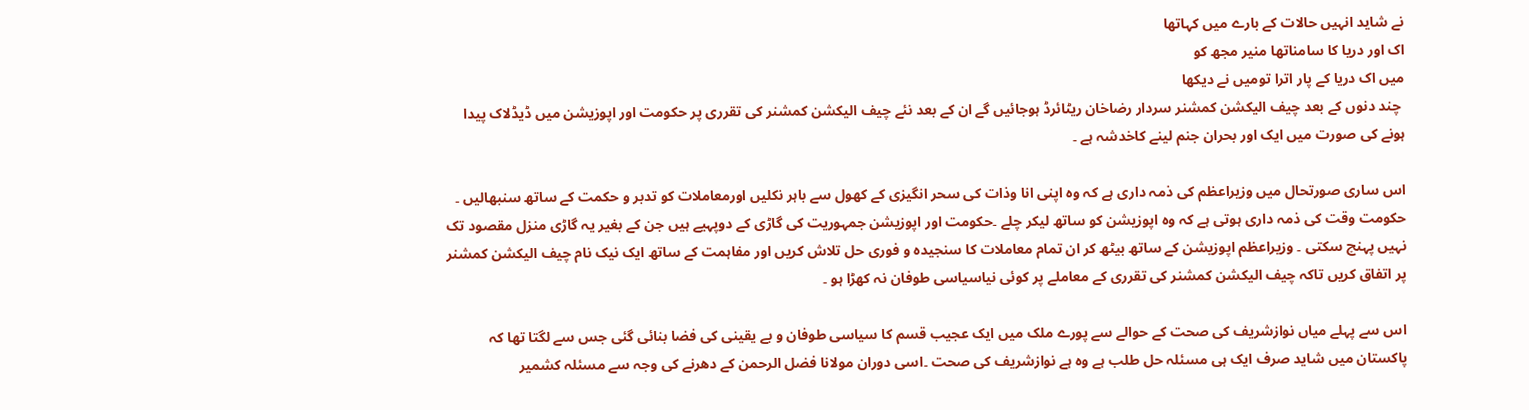نے شاید انہیں حالات کے بارے میں کہاتھا
اک اور دریا کا سامناتھا منیر مجھ کو
میں اک دریا کے پار اترا تومیں نے دیکھا
 چند دنوں کے بعد چیف الیکشن کمشنر سردار رضاخان ریٹائرڈ ہوجائیں گے ان کے بعد نئے چیف الیکشن کمشنر کی تقرری پر حکومت اور اپوزیشن میں ڈیڈلاک پیدا ہونے کی صورت میں ایک اور بحران جنم لینے کاخدشہ ہے ۔

اس ساری صورتحال میں وزیراعظم کی ذمہ داری ہے کہ وہ اپنی انا وذات کی سحر انگیزی کے کھول سے باہر نکلیں اورمعاملات کو تدبر و حکمت کے ساتھ سنبھالیں ۔ حکومت وقت کی ذمہ داری ہوتی ہے کہ وہ اپوزیشن کو ساتھ لیکر چلے ۔حکومت اور اپوزیشن جمہوریت کی گاڑی کے دوپہیے ہیں جن کے بغیر یہ گاڑی منزل مقصود تک نہیں پہنچ سکتی ۔ وزیراعظم اپوزیشن کے ساتھ بیٹھ کر ان تمام معاملات کا سنجیدہ و فوری حل تلاش کریں اور مفاہمت کے ساتھ ایک نیک نام چیف الیکشن کمشنر پر اتفاق کریں تاکہ چیف الیکشن کمشنر کی تقرری کے معاملے پر کوئی نیاسیاسی طوفان نہ کھڑا ہو ۔

اس سے پہلے میاں نوازشریف کی صحت کے حوالے سے پورے ملک میں ایک عجیب قسم کا سیاسی طوفان و بے یقینی کی فضا بنائی گئی جس سے لگتا تھا کہ پاکستان میں شاید صرف ایک ہی مسئلہ حل طلب ہے وہ ہے نوازشریف کی صحت ۔اسی دوران مولانا فضل الرحمن کے دھرنے کی وجہ سے مسئلہ کشمیر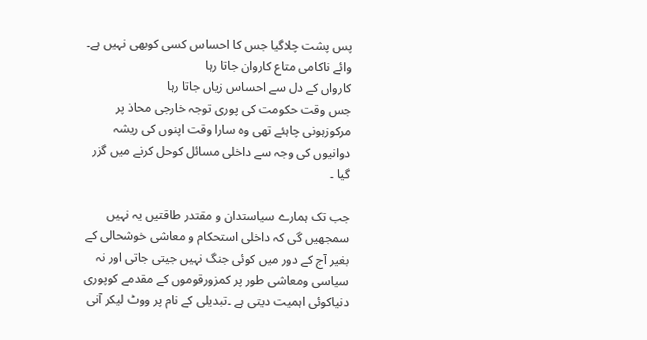پس پشت چلاگیا جس کا احساس کسی کوبھی نہیں ہے۔
وائے ناکامی متاع کاروان جاتا رہا
کارواں کے دل سے احساس زیاں جاتا رہا
جس وقت حکومت کی پوری توجہ خارجی محاذ پر مرکوزہونی چاہئے تھی وہ سارا وقت اپنوں کی ریشہ دوانیوں کی وجہ سے داخلی مسائل کوحل کرنے میں گزر گیا ۔

جب تک ہمارے سیاستدان و مقتدر طاقتیں یہ نہیں سمجھیں گی کہ داخلی استحکام و معاشی خوشحالی کے بغیر آج کے دور میں کوئی جنگ نہیں جیتی جاتی اور نہ سیاسی ومعاشی طور پر کمزورقوموں کے مقدمے کوپوری دنیاکوئی اہمیت دیتی ہے ۔تبدیلی کے نام پر ووٹ لیکر آنی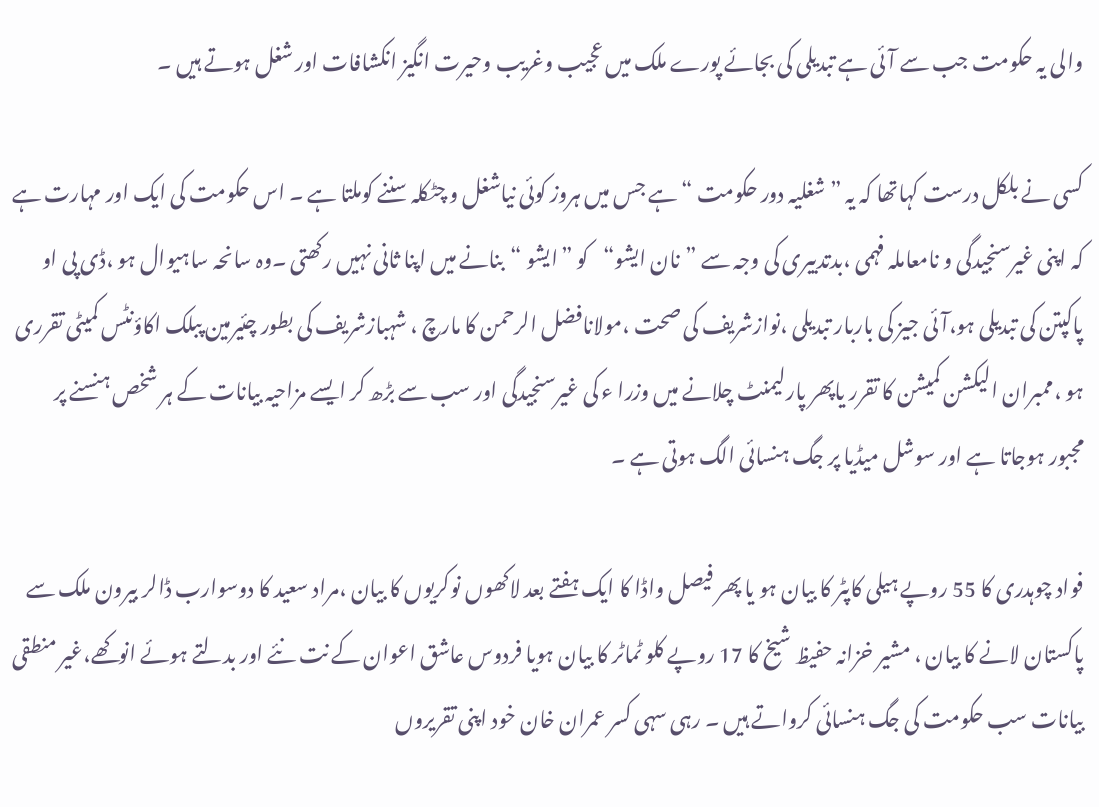والی یہ حکومت جب سے آئی ہے تبدیلی کی بجائے پورے ملک میں عجیب وغریب وحیرت انگیز انکشافات اور شغل ہوتے ہیں ۔

کسی نے بلکل درست کہاتھا کہ یہ ”شغلیہ دور حکومت “ ہے جس میں ہروز کوئی نیاشغل و چٹکلہ سننے کوملتا ہے ۔ اس حکومت کی ایک اور مہارت ہے کہ اپنی غیرسنجیدگی و نامعاملہ فہمی ،بدتدبیری کی وجہ سے ”نان ایشو“کو ”ایشو “بنانے میں اپنا ثانی نہیں رکھتی ۔وہ سانحہ ساہیوال ہو ،ڈی پی او پاکپتن کی تبدیلی ہو،آئی جیز کی باربار تبدیلی ،نوازشریف کی صحت ،مولانافضل الرحمن کا مارچ ، شہبازشریف کی بطور چئیرمین پبلک اکاؤنٹس کمیٹی تقرری ہو ،ممبران الیکشن کمیشن کا تقرر یاپھر پارلیمنٹ چلانے میں وزرا ء کی غیرسنجیدگی اور سب سے بڑھ کر ایسے مزاحیہ بیانات کے ہر شخص ہنسنے پر مجبور ہوجاتا ہے اور سوشل میڈیا پر جگ ہنسائی الگ ہوتی ہے ۔

فواد چوہدری کا 55 روپے ہیلی کاپٹر کا بیان ہو یا پھر فیصل واڈا کا ایک ہفتے بعد لاکھوں نوکریوں کا بیان ،مراد سعید کا دوسوارب ڈالر بیرون ملک سے پاکستان لانے کا بیان ، مشیر خزانہ حفیظ شیخ کا 17 روپے کلو ٹماٹر کا بیان ہویا فردوس عاشق اعوان کے نت نئے اور بدلتے ہوئے انوکھے،غیر منطقی بیانات سب حکومت کی جگ ہنسائی کرواتے ہیں ۔ رہی سہی کسر عمران خان خود اپنی تقریروں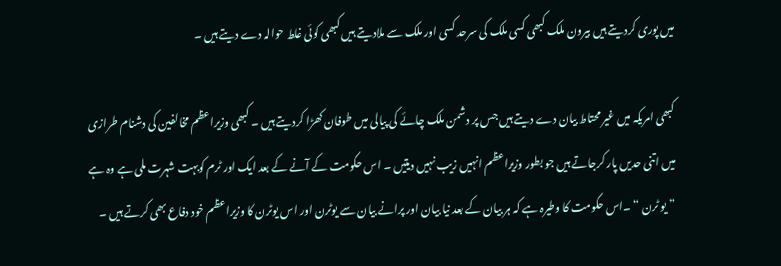میں پوری کردیتے ہیں بیرون ملک کبھی کسی ملک کی سرحد کسی اور ملک سے ملادیتے ہیں کبھی کوئی غلط حوالہ دے دیتے ہیں ۔

کبھی امریکہ میں غیر محتاط بیان دے دیتے ہیں جس پر دشمن ملک چائے کی پیالی میں طوفان کھڑا کردیتے ہیں ۔ کبھی وزیراعظم مخالفین کی دشنام طرازی میں اتنی حدیں پار کرجاتے ہیں جو بطور وزیراعظم انہیں زیب نہیں دیتیں ۔ اس حکومت کے آنے کے بعد ایک اور ٹرم کوبہت شہرت ملی ہے وہ ہے ”یو ٹرن “ ۔اس حکومت کا وطیرہ ہے کہ ہر بیان کے بعد نیا بیان اور پرانے بیان سے یوٹرن اور اس یوٹرن کا وزیراعظم خود دفاع بھی کرتے ہیں ۔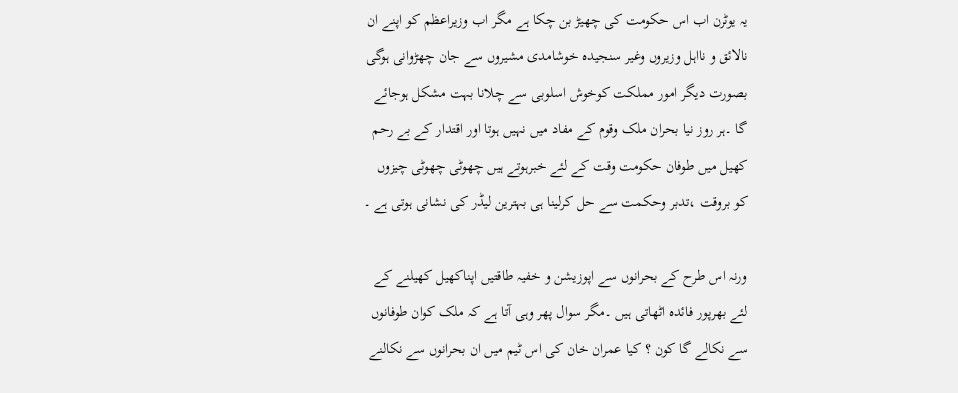یہ یوٹرن اب اس حکومت کی چھیڑ بن چکا ہے مگر اب وزیراعظم کو اپنے ان نالائق و نااہل وزیروں وغیر سنجیدہ خوشامدی مشیروں سے جان چھڑوانی ہوگی بصورت دیگر امور مملکت کوخوش اسلوبی سے چلانا بہت مشکل ہوجائے گا ۔ہر روز نیا بحران ملک وقوم کے مفاد میں نہیں ہوتا اور اقتدار کے بے رحم کھیل میں طوفان حکومت وقت کے لئے خبرہوتے ہیں چھوٹی چھوٹی چیزوں کو بروقت ،تدبر وحکمت سے حل کرلینا ہی بہترین لیڈر کی نشانی ہوتی ہے ۔

ورنہ اس طرح کے بحرانوں سے اپوزیشن و خفیہ طاقتیں اپناکھیل کھیلنے کے لئے بھرپور فائدہ اٹھاتی ہیں ۔مگر سوال پھر وہی آتا ہے کہ ملک کوان طوفانوں سے نکالے گا کون ؟ کیا عمران خان کی اس ٹیم میں ان بحرانوں سے نکالنے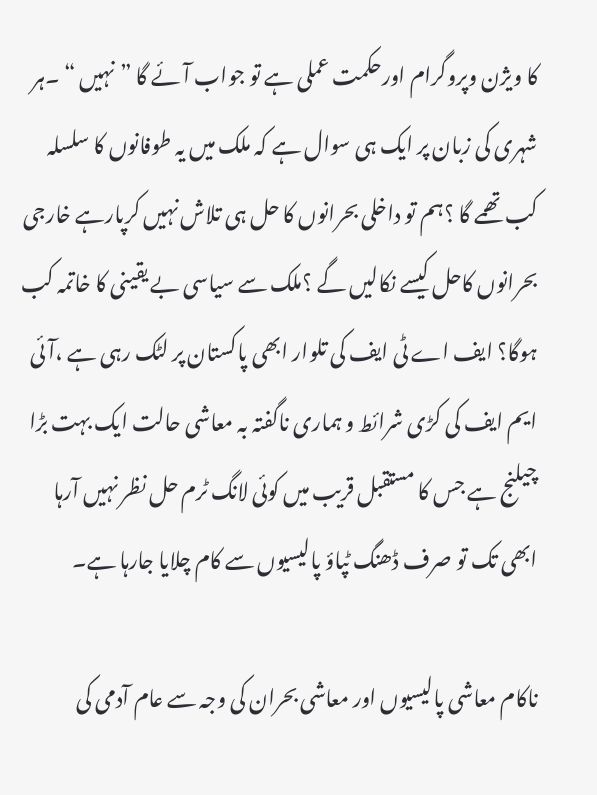کا ویژن وپروگرام اورحکمت عملی ہے تو جواب آئے گا ”نہیں “ ۔ہر شہری کی زبان پر ایک ہی سوال ہے کہ ملک میں یہ طوفانوں کا سلسلہ کب تھمے گا ؟ہم تو داخلی بحرانوں کا حل ہی تلاش نہیں کرپارہے خارجی بحرانوں کاحل کیسے نکالیں گے ؟ملک سے سیاسی بے یقینی کا خاتمہ کب ہوگا؟ ایف اے ٹی ایف کی تلوار ابھی پاکستان پر لٹک رہی ہے ،آئی ایم ایف کی کڑی شرائط و ہماری ناگفتہ بہ معاشی حالت ایک بہت بڑا چیلنج ہے جس کا مستقبل قریب میں کوئی لانگ ٹرم حل نظر نہیں آرہا ابھی تک تو صرف ڈھنگ ٹپاؤ پالیسیوں سے کام چلایا جارہا ہے۔

ناکام معاشی پالیسیوں اور معاشی بحران کی وجہ سے عام آدمی کی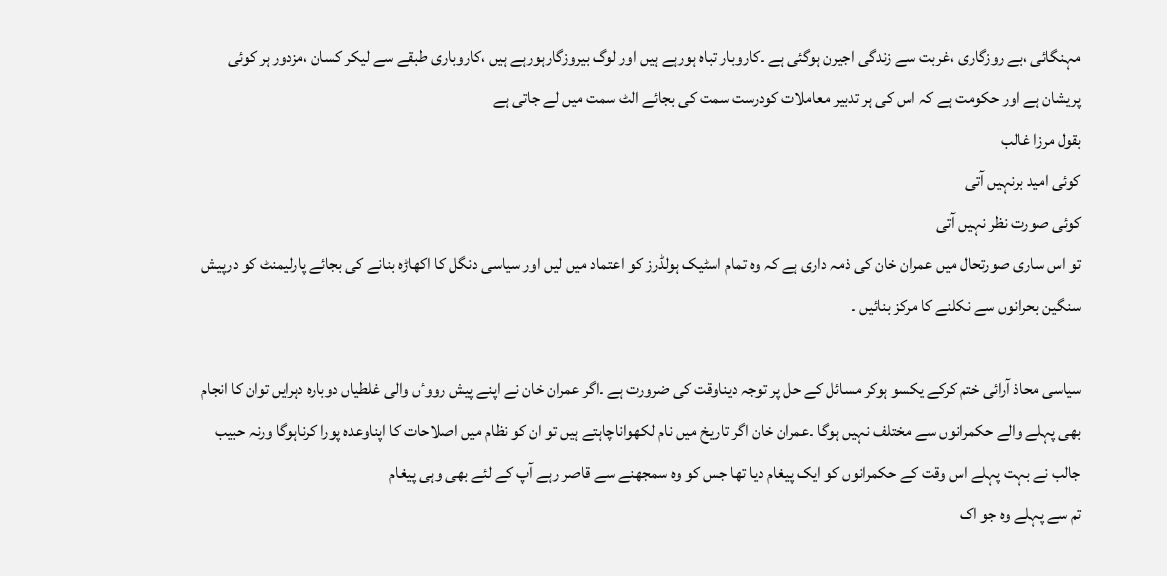مہنگائی ،بے روزگاری ،غربت سے زندگی اجیرن ہوگئی ہے ۔کاروبار تباہ ہورہے ہیں اور لوگ بیروزگارہورہے ہیں ،کاروباری طبقے سے لیکر کسان ،مزدور ہر کوئی پریشان ہے اور حکومت ہے کہ اس کی ہر تدبیر معاملات کودرست سمت کی بجائے الٹ سمت میں لے جاتی ہے
بقول مرزا غالب
کوئی امید برنہیں آتی
کوئی صورت نظر نہیں آتی
تو اس ساری صورتحال میں عمران خان کی ذمہ داری ہے کہ وہ تمام اسٹیک ہولڈرز کو اعتماد میں لیں اور سیاسی دنگل کا اکھاڑہ بنانے کی بجائے پارلیمنٹ کو درپیش سنگین بحرانوں سے نکلنے کا مرکز بنائیں ۔

سیاسی محاذ آرائی ختم کرکے یکسو ہوکر مسائل کے حل پر توجہ دیناوقت کی ضرورت ہے ۔اگر عمران خان نے اپنے پیش رووٴں والی غلطیاں دوبارہ دہرایں توان کا انجام بھی پہلے والے حکمرانوں سے مختلف نہیں ہوگا ۔عمران خان اگر تاریخ میں نام لکھواناچاہتے ہیں تو ان کو نظام میں اصلاحات کا اپناوعدہ پورا کرناہوگا ورنہ حبیب جالب نے بہت پہلے اس وقت کے حکمرانوں کو ایک پیغام دیا تھا جس کو وہ سمجھنے سے قاصر رہے آپ کے لئے بھی وہی پیغام
تم سے پہلے وہ جو اک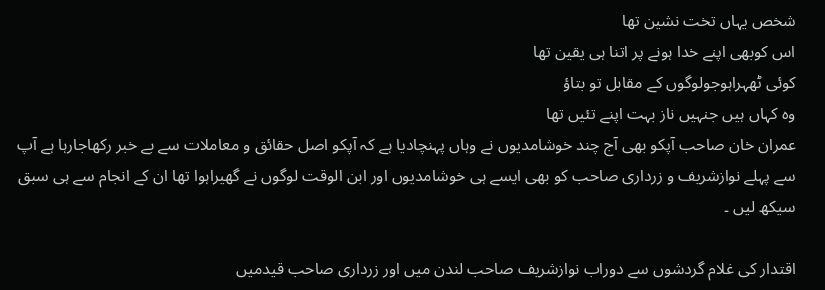شخص یہاں تخت نشین تھا
اس کوبھی اپنے خدا ہونے پر اتنا ہی یقین تھا
کوئی ٹھہراہوجولوگوں کے مقابل تو بتاؤ
وہ کہاں ہیں جنہیں ناز بہت اپنے تئیں تھا
عمران خان صاحب آپکو بھی آج چند خوشامدیوں نے وہاں پہنچادیا ہے کہ آپکو اصل حقائق و معاملات سے بے خبر رکھاجارہا ہے آپ سے پہلے نوازشریف و زرداری صاحب کو بھی ایسے ہی خوشامدیوں اور ابن الوقت لوگوں نے گھیراہوا تھا ان کے انجام سے ہی سبق سیکھ لیں ۔

اقتدار کی غلام گردشوں سے دوراب نوازشریف صاحب لندن میں اور زرداری صاحب قیدمیں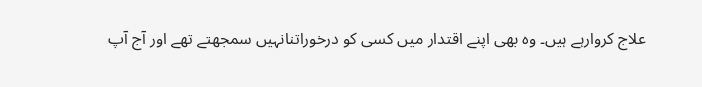علاج کروارہے ہیں۔ وہ بھی اپنے اقتدار میں کسی کو درخوراتنانہیں سمجھتے تھے اور آج آپ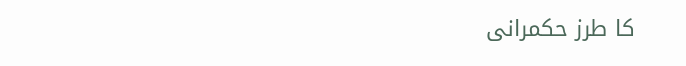کا طرز حکمرانی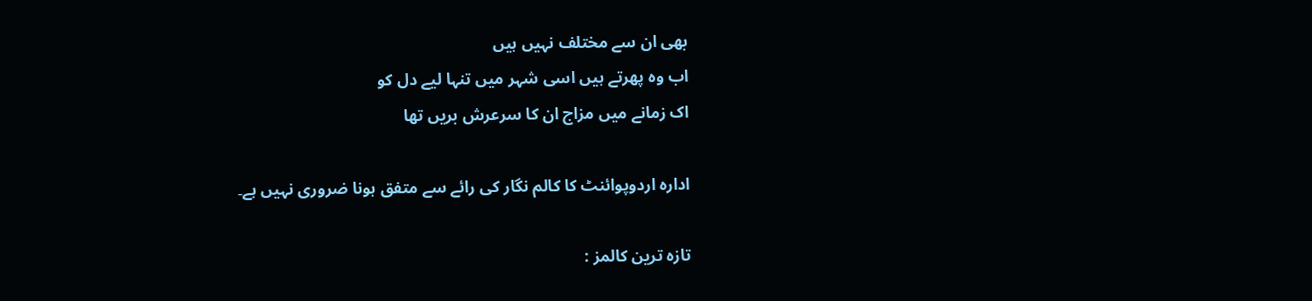بھی ان سے مختلف نہیں ہیں
اب وہ پھرتے ہیں اسی شہر میں تنہا لیے دل کو
اک زمانے میں مزاج ان کا سرعرش بریں تھا

ادارہ اردوپوائنٹ کا کالم نگار کی رائے سے متفق ہونا ضروری نہیں ہے۔

تازہ ترین کالمز :